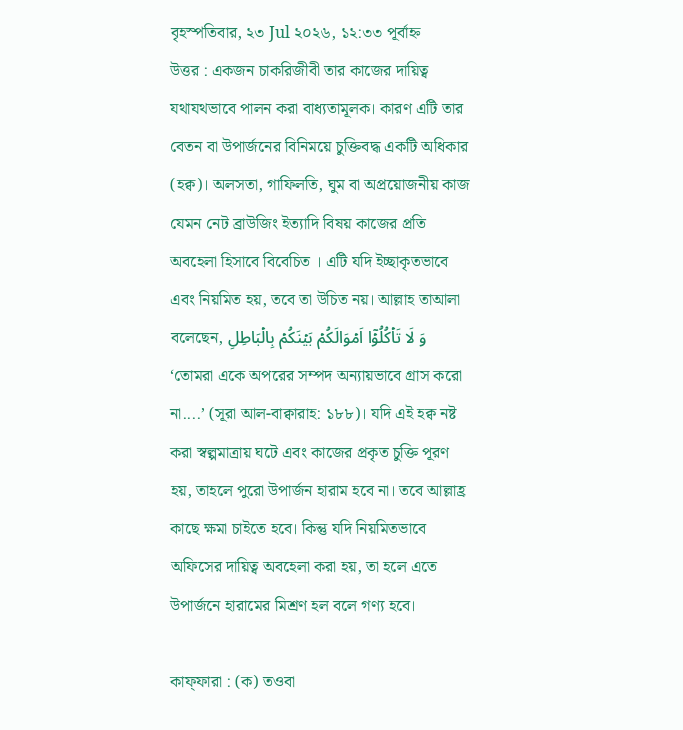বৃহস্পতিবার, ২৩ Jul ২০২৬, ১২:৩৩ পূর্বাহ্ন
উত্তর : একজন চাকরিজীবী তার কাজের দায়িত্ব যথাযথভাবে পালন করা বাধ্যতামূলক। কারণ এটি তার বেতন বা উপার্জনের বিনিময়ে চুক্তিবদ্ধ একটি অধিকার (হক্ব)। অলসতা, গাফিলতি, ঘুম বা অপ্রয়োজনীয় কাজ যেমন নেট ব্রাউজিং ইত্যাদি বিষয় কাজের প্রতি অবহেলা হিসাবে বিবেচিত । এটি যদি ইচ্ছাকৃতভাবে এবং নিয়মিত হয়, তবে তা উচিত নয়। আল্লাহ তাআলা বলেছেন, وَ لَا تَاۡکُلُوۡۤا اَمۡوَالَکُمۡ بَیۡنَکُمۡ بِالۡبَاطِلِ ‘তোমরা একে অপরের সম্পদ অন্যায়ভাবে গ্রাস করো না....’ (সূরা আল-বাক্বারাহ: ১৮৮)। যদি এই হক্ব নষ্ট করা স্বল্পমাত্রায় ঘটে এবং কাজের প্রকৃত চুক্তি পূরণ হয়, তাহলে পুরো উপার্জন হারাম হবে না। তবে আল্লাহ্র কাছে ক্ষমা চাইতে হবে। কিন্তু যদি নিয়মিতভাবে অফিসের দায়িত্ব অবহেলা করা হয়, তা হলে এতে উপার্জনে হারামের মিশ্রণ হল বলে গণ্য হবে।

কাফ্ফারা : (ক) তওবা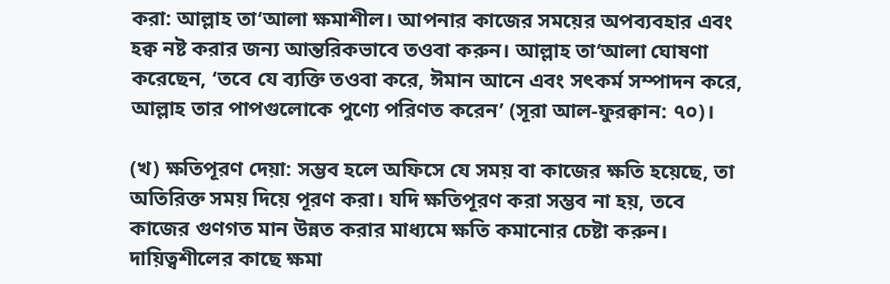করা: আল্লাহ তা‘আলা ক্ষমাশীল। আপনার কাজের সময়ের অপব্যবহার এবং হক্ব নষ্ট করার জন্য আন্তরিকভাবে তওবা করুন। আল্লাহ তা‘আলা ঘোষণা করেছেন, ‘তবে যে ব্যক্তি তওবা করে, ঈমান আনে এবং সৎকর্ম সম্পাদন করে, আল্লাহ তার পাপগুলোকে পুণ্যে পরিণত করেন’ (সূরা আল-ফুরক্বান: ৭০)।

(খ) ক্ষতিপূরণ দেয়া: সম্ভব হলে অফিসে যে সময় বা কাজের ক্ষতি হয়েছে, তা অতিরিক্ত সময় দিয়ে পূরণ করা। যদি ক্ষতিপূরণ করা সম্ভব না হয়, তবে কাজের গুণগত মান উন্নত করার মাধ্যমে ক্ষতি কমানোর চেষ্টা করুন। দায়িত্বশীলের কাছে ক্ষমা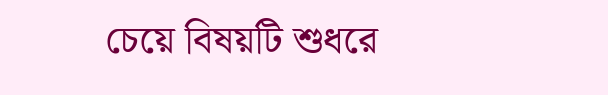চেয়ে বিষয়টি শুধরে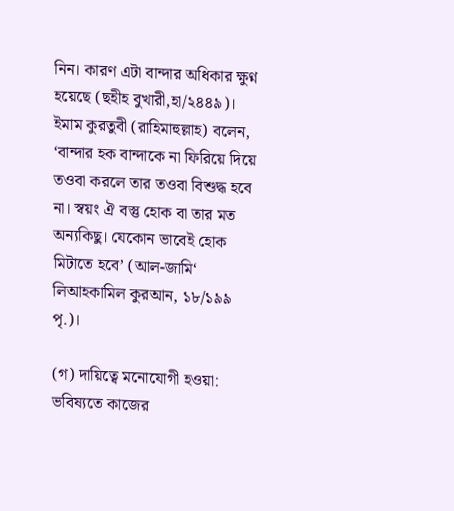নিন। কারণ এটা বান্দার অধিকার ক্ষুণ্ন হয়েছে (ছহীহ বুখারী,হা/২৪৪৯)। ইমাম কুরতুবী (রাহিমাহুল্লাহ) বলেন, ‘বান্দার হক বান্দাকে না ফিরিয়ে দিয়ে তওবা করলে তার তওবা বিশুদ্ধ হবে না। স্বয়ং ঐ বস্তু হোক বা তার মত অন্যকিছু। যেকোন ভাবেই হোক মিটাতে হবে’ (আল-জামি‘ লিআহকামিল কুরআন, ১৮/১৯৯ পৃ.)।

(গ) দায়িত্বে মনোযোগী হওয়া: ভবিষ্যতে কাজের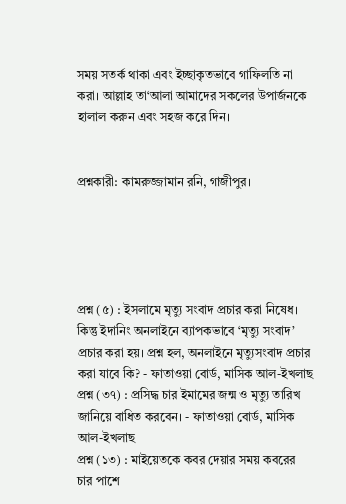সময় সতর্ক থাকা এবং ইচ্ছাকৃতভাবে গাফিলতি না করা। আল্লাহ তা‘আলা আমাদের সকলের উপার্জনকে হালাল করুন এবং সহজ করে দিন।


প্রশ্নকারী: কামরুজ্জামান রনি, গাজীপুর।





প্রশ্ন (৫) : ইসলামে মৃত্যু সংবাদ প্রচার করা নিষেধ। কিন্তু ইদানিং অনলাইনে ব্যাপকভাবে ‘মৃত্যু সংবাদ’ প্রচার করা হয়। প্রশ্ন হল, অনলাইনে মৃত্যুসংবাদ প্রচার করা যাবে কি? - ফাতাওয়া বোর্ড, মাসিক আল-ইখলাছ
প্রশ্ন (৩৭) : প্রসিদ্ধ চার ইমামের জন্ম ও মৃত্যু তারিখ জানিয়ে বাধিত করবেন। - ফাতাওয়া বোর্ড, মাসিক আল-ইখলাছ
প্রশ্ন (১৩) : মাইয়েতকে কবর দেয়ার সময় কবরের চার পাশে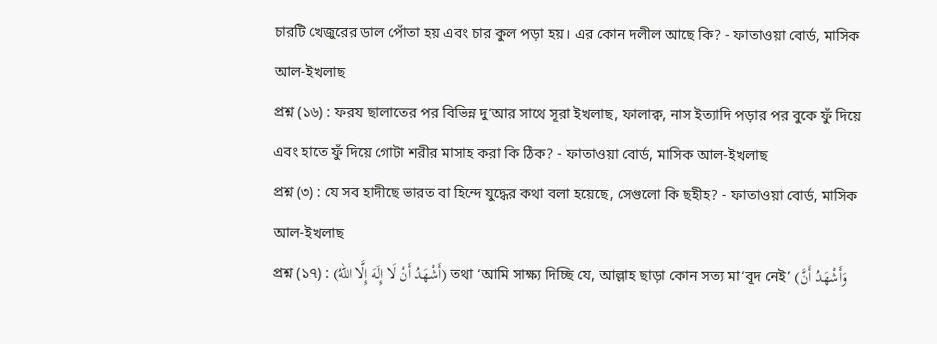চারটি খেজুরের ডাল পোঁতা হয় এবং চার কুল পড়া হয়। এর কোন দলীল আছে কি? - ফাতাওয়া বোর্ড, মাসিক আল-ইখলাছ
প্রশ্ন (১৬) : ফরয ছালাতের পর বিভিন্ন দু‘আর সাথে সূরা ইখলাছ, ফালাক্ব, নাস ইত্যাদি পড়ার পর বুকে ফুঁ দিয়ে এবং হাতে ফুঁ দিয়ে গোটা শরীর মাসাহ করা কি ঠিক? - ফাতাওয়া বোর্ড, মাসিক আল-ইখলাছ
প্রশ্ন (৩) : যে সব হাদীছে ভারত বা হিন্দে যুদ্ধের কথা বলা হয়েছে, সেগুলো কি ছহীহ? - ফাতাওয়া বোর্ড, মাসিক আল-ইখলাছ
প্রশ্ন (১৭) : (أَشْهَدُ أَنْ لَا إِلَهَ إِلَّا اللهُ) তথা ‘আমি সাক্ষ্য দিচ্ছি যে, আল্লাহ ছাড়া কোন সত্য মা‘বূদ নেই’ (وَأَشْهَدُ أَنَّ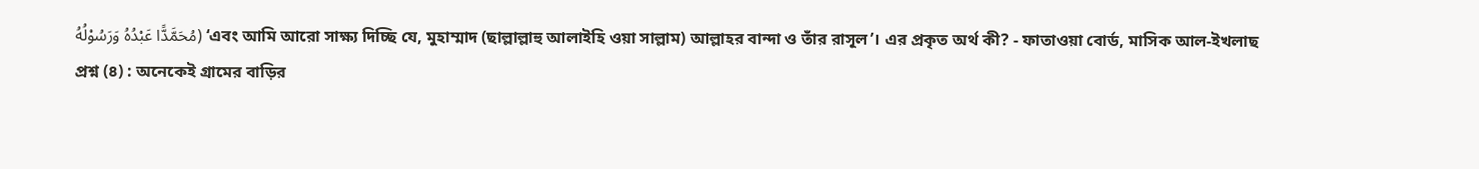مُحَمَّدًّا عَبْدُهُ وَرَسُوْلُهُ) ‘এবং আমি আরো সাক্ষ্য দিচ্ছি যে, মুহাম্মাদ (ছাল্লাল্লাহু আলাইহি ওয়া সাল্লাম) আল্লাহর বান্দা ও তাঁর রাসূল’। এর প্রকৃত অর্থ কী? - ফাতাওয়া বোর্ড, মাসিক আল-ইখলাছ
প্রশ্ন (৪) : অনেকেই গ্রামের বাড়ির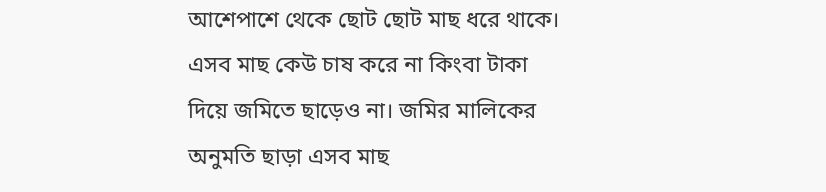আশেপাশে থেকে ছোট ছোট মাছ ধরে থাকে। এসব মাছ কেউ চাষ করে না কিংবা টাকা দিয়ে জমিতে ছাড়েও না। জমির মালিকের অনুমতি ছাড়া এসব মাছ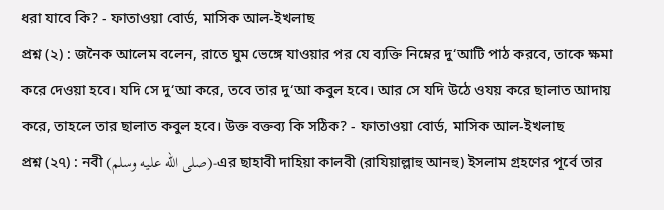ধরা যাবে কি? - ফাতাওয়া বোর্ড, মাসিক আল-ইখলাছ
প্রশ্ন (২) : জনৈক আলেম বলেন, রাতে ঘুম ভেঙ্গে যাওয়ার পর যে ব্যক্তি নিম্নের দু‘আটি পাঠ করবে, তাকে ক্ষমা করে দেওয়া হবে। যদি সে দু‘আ করে, তবে তার দু‘আ কবুল হবে। আর সে যদি উঠে ওযয় করে ছালাত আদায় করে, তাহলে তার ছালাত কবুল হবে। উক্ত বক্তব্য কি সঠিক? - ফাতাওয়া বোর্ড, মাসিক আল-ইখলাছ
প্রশ্ন (২৭) : নবী (صلى الله عليه وسلم)-এর ছাহাবী দাহিয়া কালবী (রাযিয়াল্লাহু আনহু) ইসলাম গ্রহণের পূর্বে তার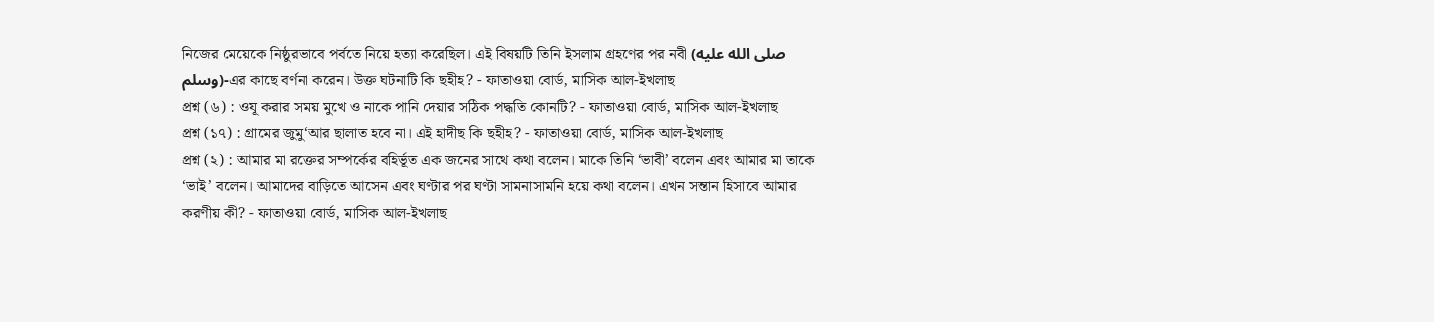নিজের মেয়েকে নিষ্ঠুরভাবে পর্বতে নিয়ে হত্যা করেছিল। এই বিষয়টি তিনি ইসলাম গ্রহণের পর নবী (صلى الله عليه وسلم)-এর কাছে বর্ণনা করেন। উক্ত ঘটনাটি কি ছহীহ? - ফাতাওয়া বোর্ড, মাসিক আল-ইখলাছ
প্রশ্ন (৬) : ওযূ করার সময় মুখে ও নাকে পানি দেয়ার সঠিক পদ্ধতি কোনটি? - ফাতাওয়া বোর্ড, মাসিক আল-ইখলাছ
প্রশ্ন (১৭) : গ্রামের জুমু‘আর ছালাত হবে না। এই হাদীছ কি ছহীহ? - ফাতাওয়া বোর্ড, মাসিক আল-ইখলাছ
প্রশ্ন (২) : আমার মা রক্তের সম্পর্কের বহির্ভূত এক জনের সাথে কথা বলেন। মাকে তিনি ‘ভাবী’ বলেন এবং আমার মা তাকে ‘ভাই’ বলেন। আমাদের বাড়িতে আসেন এবং ঘণ্টার পর ঘণ্টা সামনাসামনি হয়ে কথা বলেন। এখন সন্তান হিসাবে আমার করণীয় কী? - ফাতাওয়া বোর্ড, মাসিক আল-ইখলাছ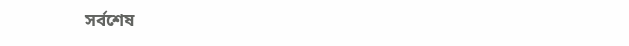সর্বশেষ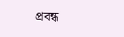প্রবন্ধ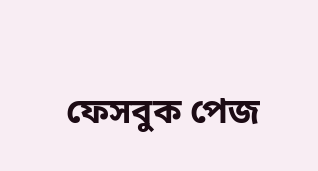ফেসবুক পেজ